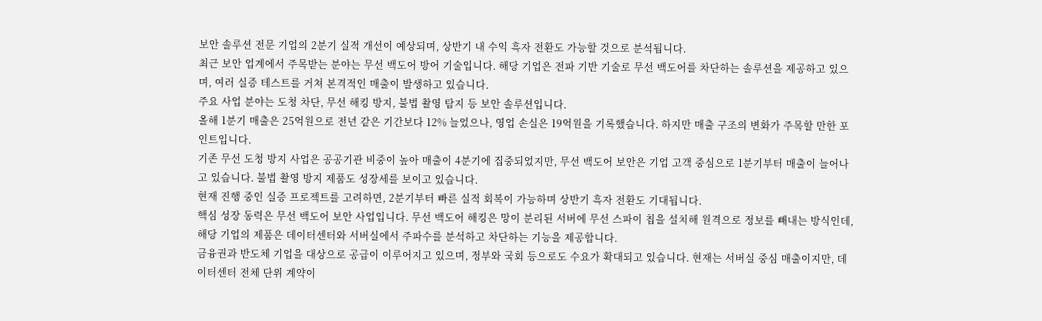보안 솔루션 전문 기업의 2분기 실적 개선이 예상되며, 상반기 내 수익 흑자 전환도 가능할 것으로 분석됩니다.
최근 보안 업계에서 주목받는 분야는 무선 백도어 방어 기술입니다. 해당 기업은 전파 기반 기술로 무선 백도어를 차단하는 솔루션을 제공하고 있으며, 여러 실증 테스트를 거쳐 본격적인 매출이 발생하고 있습니다.
주요 사업 분야는 도청 차단, 무선 해킹 방지, 불법 촬영 탐지 등 보안 솔루션입니다.
올해 1분기 매출은 25억원으로 전년 같은 기간보다 12% 늘었으나, 영업 손실은 19억원을 기록했습니다. 하지만 매출 구조의 변화가 주목할 만한 포인트입니다.
기존 무선 도청 방지 사업은 공공기관 비중이 높아 매출이 4분기에 집중되었지만, 무선 백도어 보안은 기업 고객 중심으로 1분기부터 매출이 늘어나고 있습니다. 불법 촬영 방지 제품도 성장세를 보이고 있습니다.
현재 진행 중인 실증 프로젝트를 고려하면, 2분기부터 빠른 실적 회복이 가능하며 상반기 흑자 전환도 기대됩니다.
핵심 성장 동력은 무선 백도어 보안 사업입니다. 무선 백도어 해킹은 망이 분리된 서버에 무선 스파이 칩을 설치해 원격으로 정보를 빼내는 방식인데, 해당 기업의 제품은 데이터센터와 서버실에서 주파수를 분석하고 차단하는 기능을 제공합니다.
금융권과 반도체 기업을 대상으로 공급이 이루어지고 있으며, 정부와 국회 등으로도 수요가 확대되고 있습니다. 현재는 서버실 중심 매출이지만, 데이터센터 전체 단위 계약이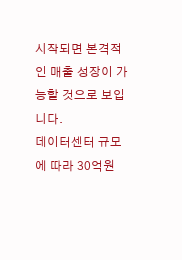시작되면 본격적인 매출 성장이 가능할 것으로 보입니다.
데이터센터 규모에 따라 30억원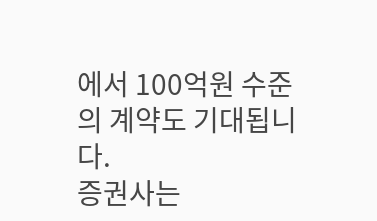에서 100억원 수준의 계약도 기대됩니다.
증권사는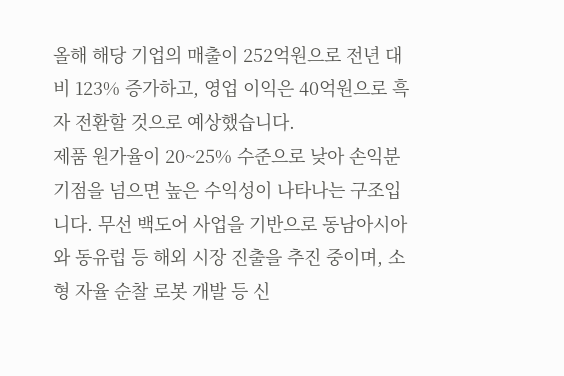올해 해당 기업의 매출이 252억원으로 전년 대비 123% 증가하고, 영업 이익은 40억원으로 흑자 전환할 것으로 예상했습니다.
제품 원가율이 20~25% 수준으로 낮아 손익분기점을 넘으면 높은 수익성이 나타나는 구조입니다. 무선 백도어 사업을 기반으로 동남아시아와 동유럽 등 해외 시장 진출을 추진 중이며, 소형 자율 순찰 로봇 개발 등 신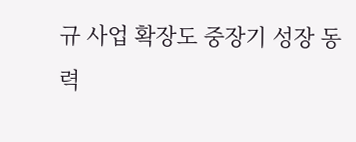규 사업 확장도 중장기 성장 동력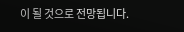이 될 것으로 전망됩니다.